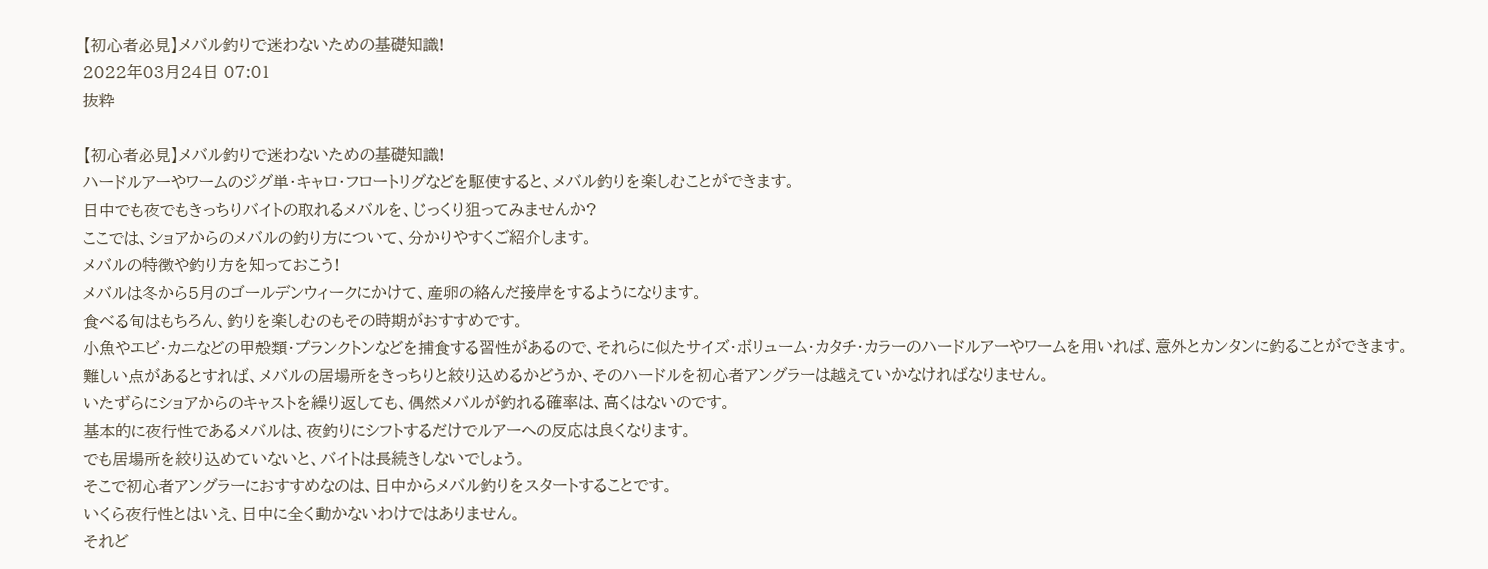【初心者必見】メバル釣りで迷わないための基礎知識!
2022年03月24日 07:01
抜粋

【初心者必見】メバル釣りで迷わないための基礎知識!
ハードルアーやワームのジグ単・キャロ・フロートリグなどを駆使すると、メバル釣りを楽しむことができます。
日中でも夜でもきっちりバイトの取れるメバルを、じっくり狙ってみませんか?
ここでは、ショアからのメバルの釣り方について、分かりやすくご紹介します。
メバルの特徴や釣り方を知っておこう!
メバルは冬から5月のゴールデンウィークにかけて、産卵の絡んだ接岸をするようになります。
食べる旬はもちろん、釣りを楽しむのもその時期がおすすめです。
小魚やエビ・カニなどの甲殻類・プランクトンなどを捕食する習性があるので、それらに似たサイズ・ボリューム・カタチ・カラーのハードルアーやワームを用いれば、意外とカンタンに釣ることができます。
難しい点があるとすれば、メバルの居場所をきっちりと絞り込めるかどうか、そのハードルを初心者アングラーは越えていかなければなりません。
いたずらにショアからのキャストを繰り返しても、偶然メバルが釣れる確率は、高くはないのです。
基本的に夜行性であるメバルは、夜釣りにシフトするだけでルアーへの反応は良くなります。
でも居場所を絞り込めていないと、バイトは長続きしないでしょう。
そこで初心者アングラーにおすすめなのは、日中からメバル釣りをスタートすることです。
いくら夜行性とはいえ、日中に全く動かないわけではありません。
それど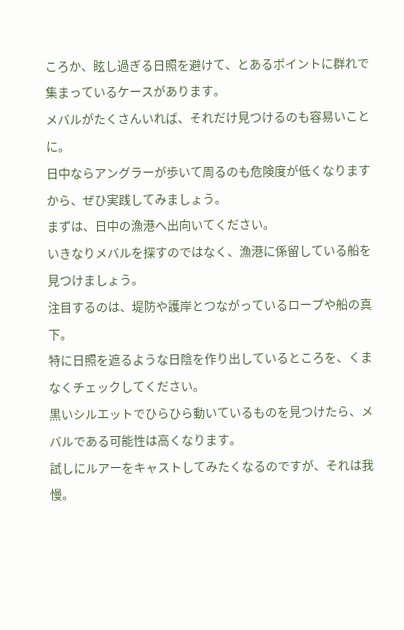ころか、眩し過ぎる日照を避けて、とあるポイントに群れで集まっているケースがあります。
メバルがたくさんいれば、それだけ見つけるのも容易いことに。
日中ならアングラーが歩いて周るのも危険度が低くなりますから、ぜひ実践してみましょう。
まずは、日中の漁港へ出向いてください。
いきなりメバルを探すのではなく、漁港に係留している船を見つけましょう。
注目するのは、堤防や護岸とつながっているロープや船の真下。
特に日照を遮るような日陰を作り出しているところを、くまなくチェックしてください。
黒いシルエットでひらひら動いているものを見つけたら、メバルである可能性は高くなります。
試しにルアーをキャストしてみたくなるのですが、それは我慢。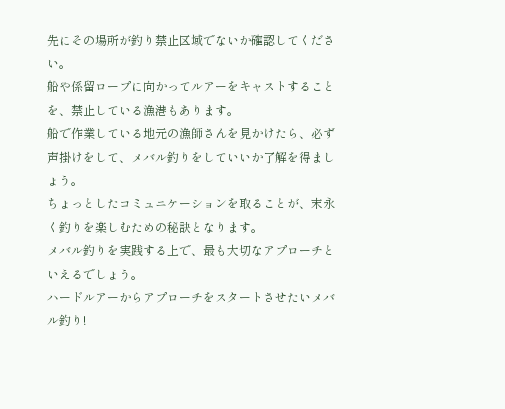先にその場所が釣り禁止区域でないか確認してください。
船や係留ロープに向かってルアーをキャストすることを、禁止している漁港もあります。
船で作業している地元の漁師さんを見かけたら、必ず声掛けをして、メバル釣りをしていいか了解を得ましょう。
ちょっとしたコミュニケーションを取ることが、末永く釣りを楽しむための秘訣となります。
メバル釣りを実践する上で、最も大切なアプローチといえるでしょう。
ハードルアーからアプローチをスタートさせたいメバル釣り!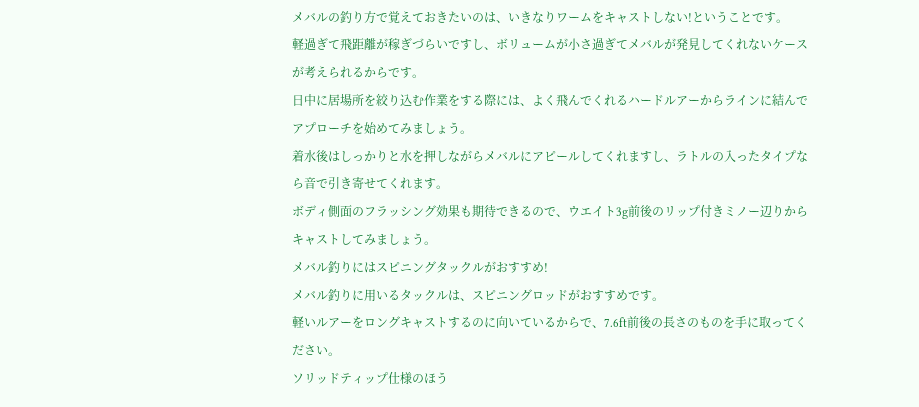メバルの釣り方で覚えておきたいのは、いきなりワームをキャストしない!ということです。
軽過ぎて飛距離が稼ぎづらいですし、ボリュームが小さ過ぎてメバルが発見してくれないケースが考えられるからです。
日中に居場所を絞り込む作業をする際には、よく飛んでくれるハードルアーからラインに結んでアプローチを始めてみましょう。
着水後はしっかりと水を押しながらメバルにアピールしてくれますし、ラトルの入ったタイプなら音で引き寄せてくれます。
ボディ側面のフラッシング効果も期待できるので、ウエイト3g前後のリップ付きミノー辺りからキャストしてみましょう。
メバル釣りにはスピニングタックルがおすすめ!
メバル釣りに用いるタックルは、スピニングロッドがおすすめです。
軽いルアーをロングキャストするのに向いているからで、7.6ft前後の長さのものを手に取ってください。
ソリッドティップ仕様のほう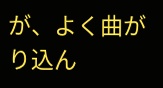が、よく曲がり込ん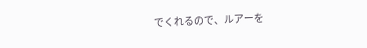でくれるので、ルアーを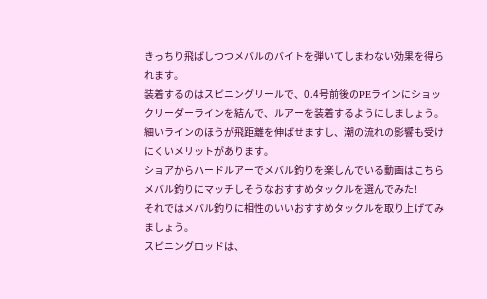きっちり飛ばしつつメバルのバイトを弾いてしまわない効果を得られます。
装着するのはスピニングリールで、0.4号前後のPEラインにショックリーダーラインを結んで、ルアーを装着するようにしましょう。
細いラインのほうが飛距離を伸ばせますし、潮の流れの影響も受けにくいメリットがあります。
ショアからハードルアーでメバル釣りを楽しんでいる動画はこちら
メバル釣りにマッチしそうなおすすめタックルを選んでみた!
それではメバル釣りに相性のいいおすすめタックルを取り上げてみましょう。
スピニングロッドは、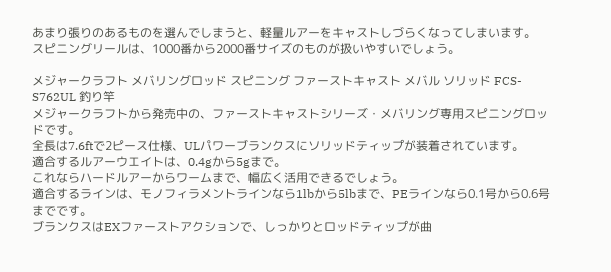あまり張りのあるものを選んでしまうと、軽量ルアーをキャストしづらくなってしまいます。
スピニングリールは、1000番から2000番サイズのものが扱いやすいでしょう。

メジャークラフト メバリングロッド スピニング ファーストキャスト メバル ソリッド FCS-S762UL 釣り竿
メジャークラフトから発売中の、ファーストキャストシリーズ・メバリング専用スピニングロッドです。
全長は7.6ftで2ピース仕様、ULパワーブランクスにソリッドティップが装着されています。
適合するルアーウエイトは、0.4gから5gまで。
これならハードルアーからワームまで、幅広く活用できるでしょう。
適合するラインは、モノフィラメントラインなら1lbから5lbまで、PEラインなら0.1号から0.6号までです。
ブランクスはEXファーストアクションで、しっかりとロッドティップが曲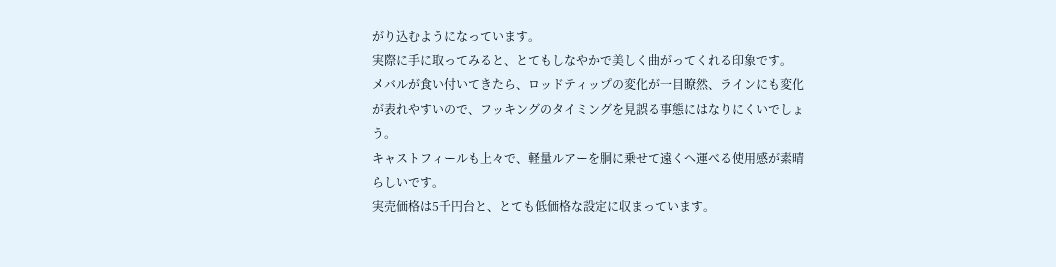がり込むようになっています。
実際に手に取ってみると、とてもしなやかで美しく曲がってくれる印象です。
メバルが食い付いてきたら、ロッドティップの変化が一目瞭然、ラインにも変化が表れやすいので、フッキングのタイミングを見誤る事態にはなりにくいでしょう。
キャストフィールも上々で、軽量ルアーを胴に乗せて遠くへ運べる使用感が素晴らしいです。
実売価格は5千円台と、とても低価格な設定に収まっています。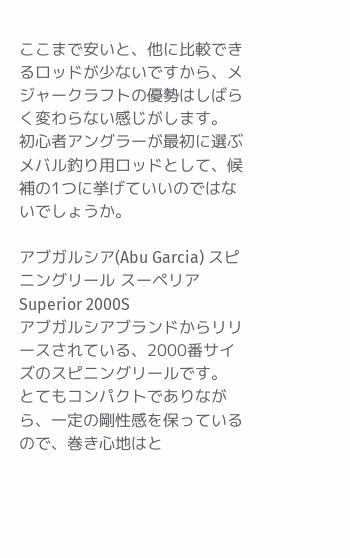ここまで安いと、他に比較できるロッドが少ないですから、メジャークラフトの優勢はしばらく変わらない感じがします。
初心者アングラーが最初に選ぶメバル釣り用ロッドとして、候補の1つに挙げていいのではないでしょうか。

アブガルシア(Abu Garcia) スピニングリール スーペリア Superior 2000S
アブガルシアブランドからリリースされている、2000番サイズのスピニングリールです。
とてもコンパクトでありながら、一定の剛性感を保っているので、巻き心地はと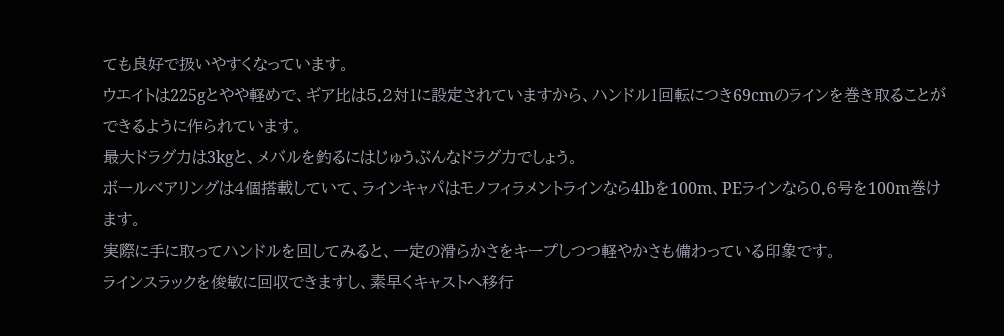ても良好で扱いやすくなっています。
ウエイトは225gとやや軽めで、ギア比は5.2対1に設定されていますから、ハンドル1回転につき69cmのラインを巻き取ることができるように作られています。
最大ドラグ力は3kgと、メバルを釣るにはじゅうぶんなドラグ力でしょう。
ボールベアリングは4個搭載していて、ラインキャパはモノフィラメントラインなら4lbを100m、PEラインなら0.6号を100m巻けます。
実際に手に取ってハンドルを回してみると、一定の滑らかさをキープしつつ軽やかさも備わっている印象です。
ラインスラックを俊敏に回収できますし、素早くキャストへ移行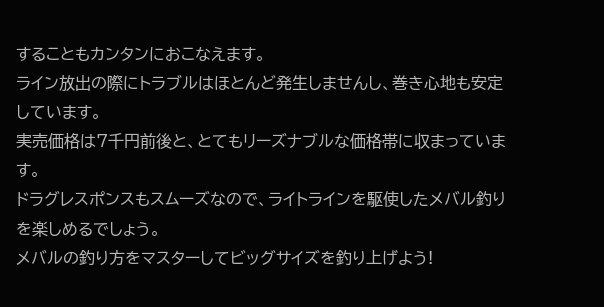することもカンタンにおこなえます。
ライン放出の際にトラブルはほとんど発生しませんし、巻き心地も安定しています。
実売価格は7千円前後と、とてもリーズナブルな価格帯に収まっています。
ドラグレスポンスもスムーズなので、ライトラインを駆使したメバル釣りを楽しめるでしょう。
メバルの釣り方をマスターしてビッグサイズを釣り上げよう!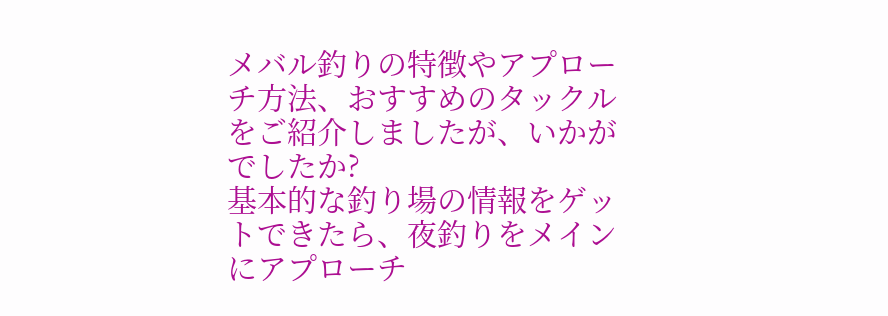メバル釣りの特徴やアプローチ方法、おすすめのタックルをご紹介しましたが、いかがでしたか?
基本的な釣り場の情報をゲットできたら、夜釣りをメインにアプローチ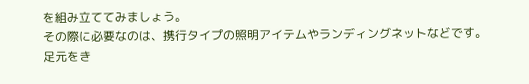を組み立ててみましょう。
その際に必要なのは、携行タイプの照明アイテムやランディングネットなどです。
足元をき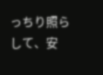っちり照らして、安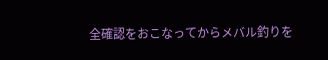全確認をおこなってからメバル釣りを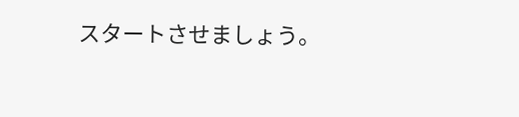スタートさせましょう。